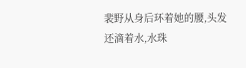裴野从身后环着她的腰,头发还滴着水,水珠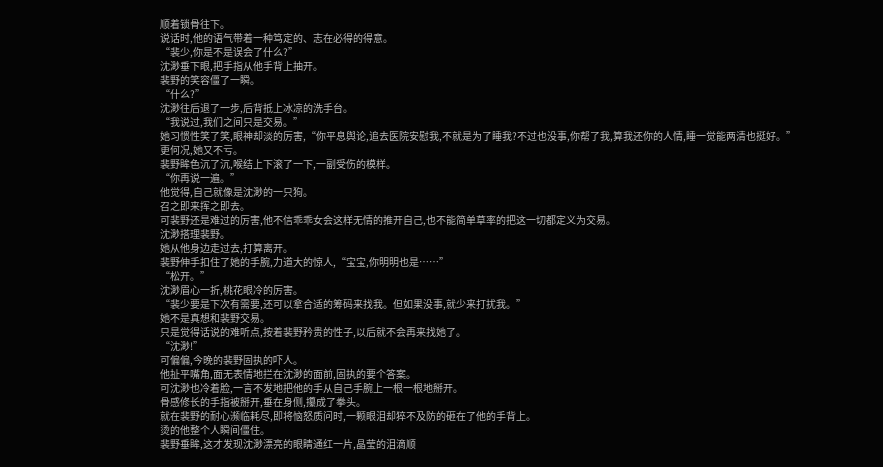顺着锁骨往下。
说话时,他的语气带着一种笃定的、志在必得的得意。
“裴少,你是不是误会了什么?”
沈渺垂下眼,把手指从他手背上抽开。
裴野的笑容僵了一瞬。
“什么?”
沈渺往后退了一步,后背抵上冰凉的洗手台。
“我说过,我们之间只是交易。”
她习惯性笑了笑,眼神却淡的厉害,“你平息舆论,追去医院安慰我,不就是为了睡我?不过也没事,你帮了我,算我还你的人情,睡一觉能两清也挺好。”
更何况,她又不亏。
裴野眸色沉了沉,喉结上下滚了一下,一副受伤的模样。
“你再说一遍。”
他觉得,自己就像是沈渺的一只狗。
召之即来挥之即去。
可裴野还是难过的厉害,他不信乖乖女会这样无情的推开自己,也不能简单草率的把这一切都定义为交易。
沈渺搭理裴野。
她从他身边走过去,打算离开。
裴野伸手扣住了她的手腕,力道大的惊人,“宝宝,你明明也是……”
“松开。”
沈渺眉心一折,桃花眼冷的厉害。
“裴少要是下次有需要,还可以拿合适的筹码来找我。但如果没事,就少来打扰我。”
她不是真想和裴野交易。
只是觉得话说的难听点,按着裴野矜贵的性子,以后就不会再来找她了。
“沈渺!”
可偏偏,今晚的裴野固执的吓人。
他扯平嘴角,面无表情地拦在沈渺的面前,固执的要个答案。
可沈渺也冷着脸,一言不发地把他的手从自己手腕上一根一根地掰开。
骨感修长的手指被掰开,垂在身侧,攥成了拳头。
就在裴野的耐心濒临耗尽,即将恼怒质问时,一颗眼泪却猝不及防的砸在了他的手背上。
烫的他整个人瞬间僵住。
裴野垂眸,这才发现沈渺漂亮的眼睛通红一片,晶莹的泪滴顺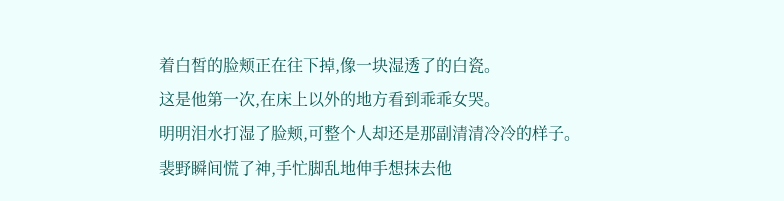着白皙的脸颊正在往下掉,像一块湿透了的白瓷。
这是他第一次,在床上以外的地方看到乖乖女哭。
明明泪水打湿了脸颊,可整个人却还是那副清清冷冷的样子。
裴野瞬间慌了神,手忙脚乱地伸手想抹去他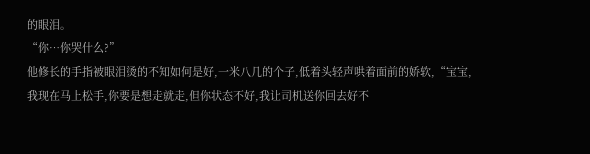的眼泪。
“你…你哭什么?”
他修长的手指被眼泪烫的不知如何是好,一米八几的个子,低着头轻声哄着面前的娇软,“宝宝,我现在马上松手,你要是想走就走,但你状态不好,我让司机送你回去好不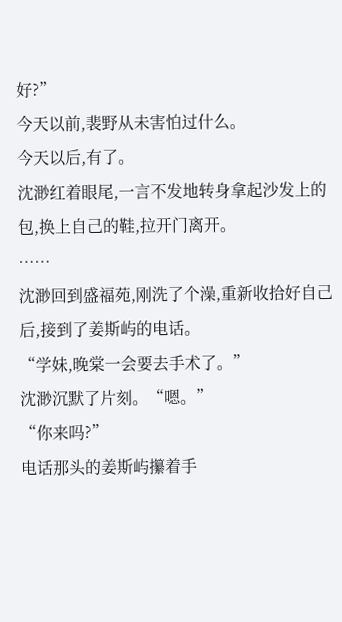好?”
今天以前,裴野从未害怕过什么。
今天以后,有了。
沈渺红着眼尾,一言不发地转身拿起沙发上的包,换上自己的鞋,拉开门离开。
……
沈渺回到盛福苑,刚洗了个澡,重新收拾好自己后,接到了姜斯屿的电话。
“学妹,晚棠一会要去手术了。”
沈渺沉默了片刻。“嗯。”
“你来吗?”
电话那头的姜斯屿攥着手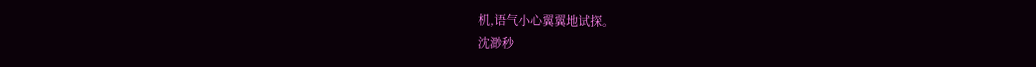机,语气小心翼翼地试探。
沈渺秒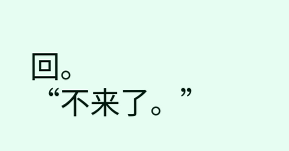回。
“不来了。”